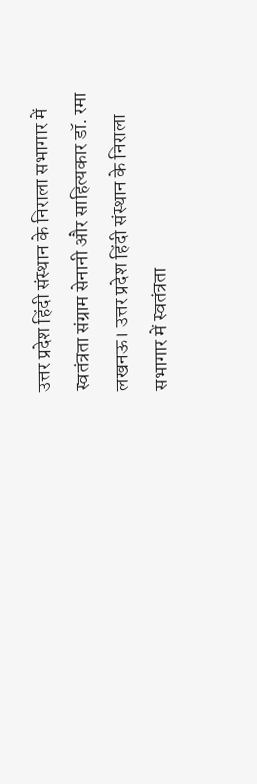उत्तर प्रदेश हिंदी संस्थान के निराला सभागार में स्वतंत्रता संग्राम सेनानी और साहित्यकार डॉ. रमा
लखनऊ। उत्तर प्रदेश हिंदी संस्थान के निराला सभागार में स्वतंत्रता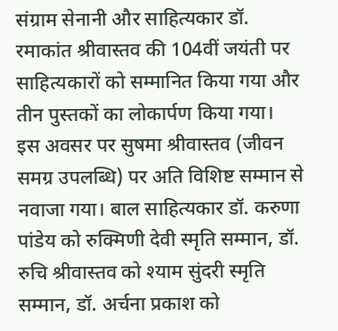संग्राम सेनानी और साहित्यकार डॉ. रमाकांत श्रीवास्तव की 104वीं जयंती पर साहित्यकारों को सम्मानित किया गया और तीन पुस्तकों का लोकार्पण किया गया।
इस अवसर पर सुषमा श्रीवास्तव (जीवन समग्र उपलब्धि) पर अति विशिष्ट सम्मान से नवाजा गया। बाल साहित्यकार डॉ. करुणा पांडेय को रुक्मिणी देवी स्मृति सम्मान, डॉ. रुचि श्रीवास्तव को श्याम सुंदरी स्मृति सम्मान, डॉ. अर्चना प्रकाश को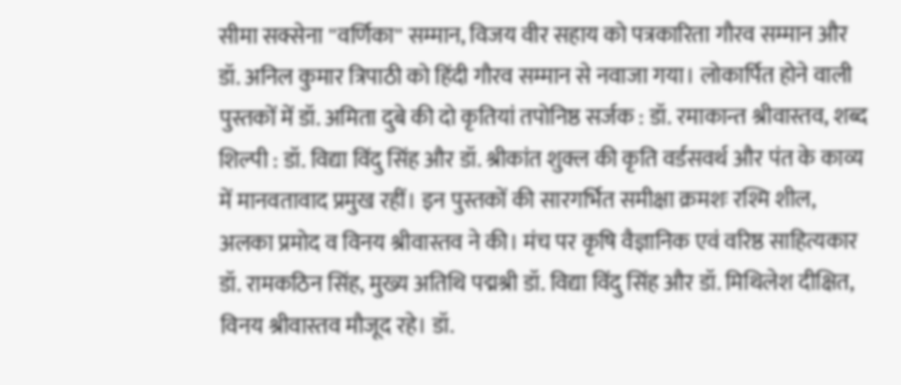सीमा सक्सेना ''वर्णिका'' सम्मान, विजय वीर सहाय को पत्रकारिता गौरव सम्मान और डॉ. अनिल कुमार त्रिपाठी को हिंदी गौरव सम्मान से नवाजा गया। लोकार्पित होने वाली पुस्तकों में डॉ. अमिता दुबे की दो कृतियां तपोनिष्ठ सर्जक : डॉ. रमाकान्त श्रीवास्तव, शब्द शिल्पी : डॉ. विद्या विंदु सिंह और डॉ. श्रीकांत शुक्ल की कृति वर्डसवर्थ और पंत के काव्य में मानवतावाद प्रमुख रहीं। इन पुस्तकों की सारगर्भित समीक्षा क्रमशः रश्मि शील, अलका प्रमोद व विनय श्रीवास्तव ने की। मंच पर कृषि वैज्ञानिक एवं वरिष्ठ साहित्यकार डॉ. रामकठिन सिंह, मुख्य अतिथि पद्मश्री डॉ. विद्या विंदु सिंह और डॉ. मिथिलेश दीक्षित, विनय श्रीवास्तव मौजूद रहे। डॉ.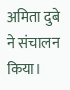अमिता दुबे ने संचालन किया।